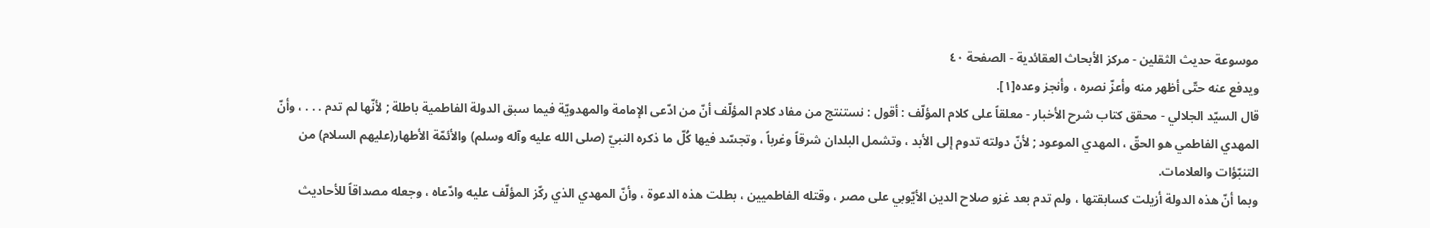موسوعة حديث الثقلين - مركز الأبحاث العقائدية - الصفحة ٤٠
ويدفع عنه حتّى أظهر منه وأعزّ نصره ، وأنجز وعده[١].
قال السيّد الجلالي - محقق كتاب شرح الأخبار - معلقاً على كلام المؤلّف : أقول : نستنتج من مفاد كلام المؤلّف أنّ من ادّعى الإمامة والمهدويّة فيما سبق الدولة الفاطمية باطلة ; لأنّها لم تدم . . . ، وأنّ المهدي الفاطمي هو الحقّ ، المهدي الموعود ; لأنّ دولته تدوم إلى الأبد ، وتشمل البلدان شرقاً وغرباً ، وتجسّد فيها كُلّ ما ذكره النبيّ (صلى الله عليه وآله وسلم) والأئمّة الأطهار(عليهم السلام) من التنبّؤات والعلامات.
وبما أنّ هذه الدولة أزيلت كسابقتها ، ولم تدم بعد غزو صلاح الدين الأيّوبي على مصر ، وقتله الفاطميين ، بطلت هذه الدعوة ، وأنّ المهدي الذي ركّز المؤلّف عليه وادّعاه ، وجعله مصداقاً للأحاديث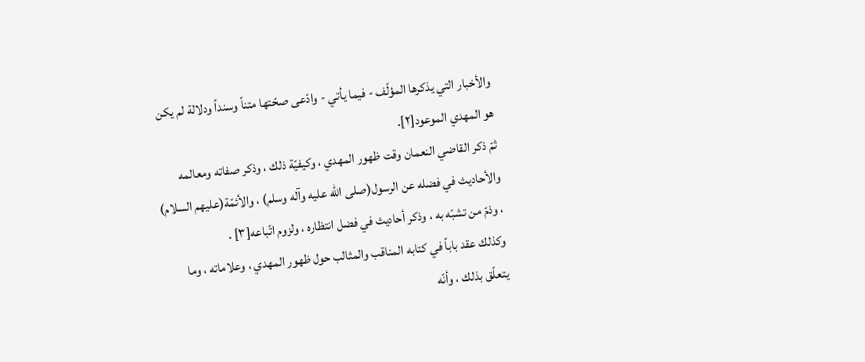والأخبار التي يذكرها المؤلّف - فيما يأتي - وادّعى صحّتها متناً وسنداً ودلالة لم يكن هو المهدي الموعود[٢].
ثمّ ذكر القاضي النعمان وقت ظهور المهدي ، وكيفيّة ذلك ، وذكر صفاته ومعالمه والأحاديث في فضله عن الرسول(صلى الله عليه وآله وسلم) ، والأئمّة(عليهم السلام) ، وذمّ من تشبّه به ، وذكر أحاديث في فضل انتظاره ، ولزوم اتّباعه[٣] .
وكذلك عقد باباً في كتابه المناقب والمثالب حول ظهور المهدي ، وعلاماته ، وما يتعلّق بذلك ، وأنّه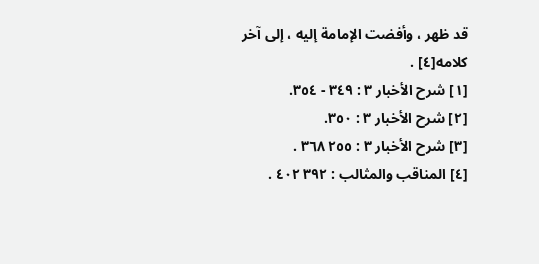قد ظهر ، وأفضت الإمامة إليه ، إلى آخر كلامه[٤] .
[١] شرح الأخبار ٣ : ٣٤٩ - ٣٥٤.
[٢] شرح الأخبار ٣ : ٣٥٠.
[٣] شرح الأخبار ٣ : ٢٥٥ ٣٦٨ .
[٤] المناقب والمثالب : ٣٩٢ ٤٠٢ .